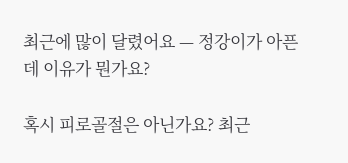최근에 많이 달렸어요 — 정강이가 아픈데 이유가 뭔가요?

혹시 피로골절은 아닌가요? 최근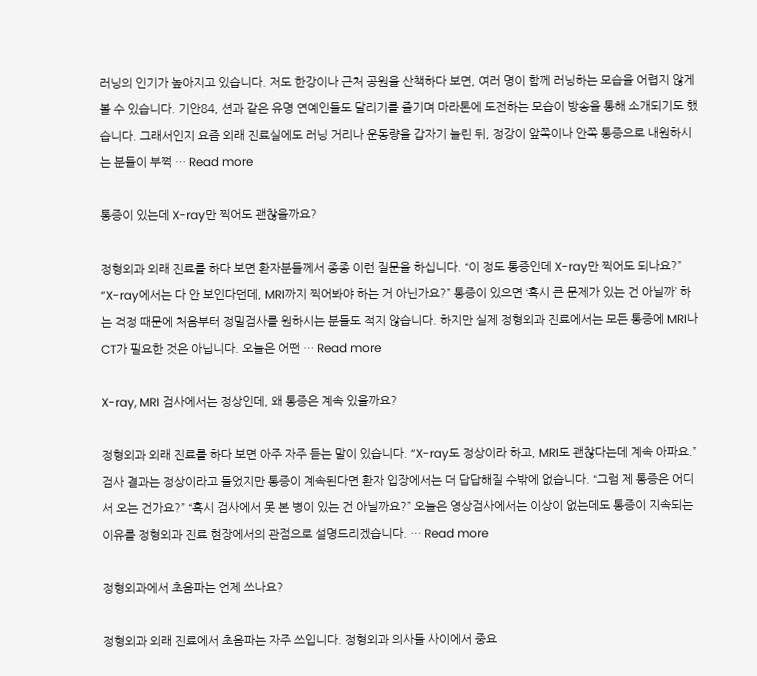러닝의 인기가 높아지고 있습니다. 저도 한강이나 근처 공원을 산책하다 보면, 여러 명이 함께 러닝하는 모습을 어렵지 않게 볼 수 있습니다. 기안84, 션과 같은 유명 연예인들도 달리기를 즐기며 마라톤에 도전하는 모습이 방송을 통해 소개되기도 했습니다. 그래서인지 요즘 외래 진료실에도 러닝 거리나 운동량을 갑자기 늘린 뒤, 정강이 앞쪽이나 안쪽 통증으로 내원하시는 분들이 부쩍 … Read more

통증이 있는데 X-ray만 찍어도 괜찮을까요?

정형외과 외래 진료를 하다 보면 환자분들께서 종종 이런 질문을 하십니다. “이 정도 통증인데 X-ray만 찍어도 되나요?” “X-ray에서는 다 안 보인다던데, MRI까지 찍어봐야 하는 거 아닌가요?” 통증이 있으면 ‘혹시 큰 문제가 있는 건 아닐까’ 하는 걱정 때문에 처음부터 정밀검사를 원하시는 분들도 적지 않습니다. 하지만 실제 정형외과 진료에서는 모든 통증에 MRI나 CT가 필요한 것은 아닙니다. 오늘은 어떤 … Read more

X-ray, MRI 검사에서는 정상인데, 왜 통증은 계속 있을까요?

정형외과 외래 진료를 하다 보면 아주 자주 듣는 말이 있습니다. “X-ray도 정상이라 하고, MRI도 괜찮다는데 계속 아파요.” 검사 결과는 정상이라고 들었지만 통증이 계속된다면 환자 입장에서는 더 답답해질 수밖에 없습니다. “그럼 제 통증은 어디서 오는 건가요?” “혹시 검사에서 못 본 병이 있는 건 아닐까요?” 오늘은 영상검사에서는 이상이 없는데도 통증이 지속되는 이유를 정형외과 진료 현장에서의 관점으로 설명드리겠습니다. … Read more

정형외과에서 초음파는 언제 쓰나요?

정형외과 외래 진료에서 초음파는 자주 쓰입니다. 정형외과 의사들 사이에서 중요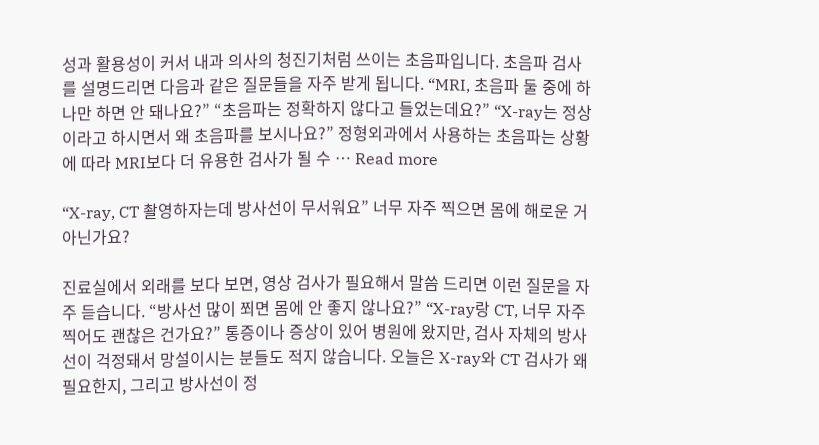성과 활용성이 커서 내과 의사의 청진기처럼 쓰이는 초음파입니다. 초음파 검사를 설명드리면 다음과 같은 질문들을 자주 받게 됩니다. “MRI, 초음파 둘 중에 하나만 하면 안 돼나요?” “초음파는 정확하지 않다고 들었는데요?” “X-ray는 정상이라고 하시면서 왜 초음파를 보시나요?” 정형외과에서 사용하는 초음파는 상황에 따라 MRI보다 더 유용한 검사가 될 수 … Read more

“X-ray, CT 촬영하자는데 방사선이 무서워요” 너무 자주 찍으면 몸에 해로운 거 아닌가요?

진료실에서 외래를 보다 보면, 영상 검사가 필요해서 말씀 드리면 이런 질문을 자주 듣습니다. “방사선 많이 쬐면 몸에 안 좋지 않나요?” “X-ray랑 CT, 너무 자주 찍어도 괜찮은 건가요?” 통증이나 증상이 있어 병원에 왔지만, 검사 자체의 방사선이 걱정돼서 망설이시는 분들도 적지 않습니다. 오늘은 X-ray와 CT 검사가 왜 필요한지, 그리고 방사선이 정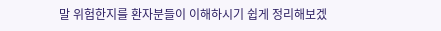말 위험한지를 환자분들이 이해하시기 쉽게 정리해보겠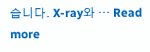습니다. X-ray와 … Read more